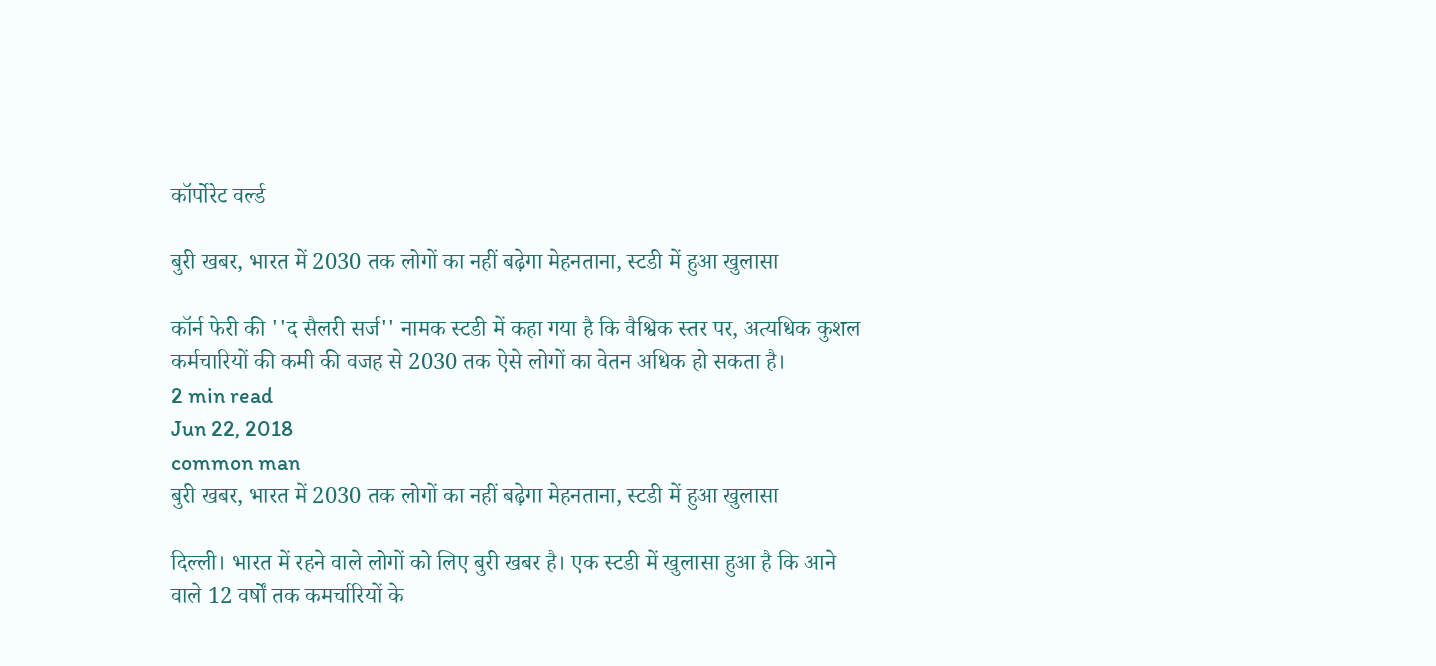कॉर्पोरेट वर्ल्ड

बुरी खबर, भारत में 2030 तक लोगों का नहीं बढ़ेगा मेहनताना, स्टडी में हुआ खुलासा

कॉर्न फेरी की ''द सैलरी सर्ज'' नामक स्टडी में कहा गया है कि वैश्विक स्तर पर, अत्यधिक कुशल कर्मचारियों की कमी की वजह से 2030 तक ऐसे लोगों का वेतन अधिक हो सकता है।
2 min read
Jun 22, 2018
common man
बुरी खबर, भारत में 2030 तक लोगों का नहीं बढ़ेगा मेहनताना, स्टडी में हुआ खुलासा

दिल्ली। भारत में रहने वाले लोगों को लिए बुरी खबर है। एक स्टडी में खुलासा हुआ है कि आने वाले 12 वर्षों तक कमर्चारियों के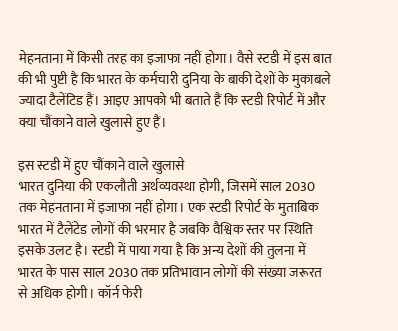मेहनताना में किसी तरह का इजाफा नहीं होगा। वैसे स्टडी में इस बात की भी पुष्टी है कि भारत के कर्मचारी दुनिया के बाकी देशों के मुकाबले ज्यादा टैलेंटिड हैं। आइए आपको भी बताते हैं कि स्टडी रिपोर्ट में और क्या चौंकाने वाले खुलासे हुए हैं।

इस स्टडी में हुए चौंकाने वाले खुलासे
भारत दुनिया की एकलौती अर्थव्यवस्था होगी, जिसमें साल 2030 तक मेहनताना में इजाफा नहीं होगा। एक स्टडी रिपोर्ट के मुताबिक भारत में टैलेंटेड लोगों की भरमार है जबकि वैश्विक स्तर पर स्थिति इसके उलट है। स्टडी में पाया गया है कि अन्य देशों की तुलना में भारत के पास साल 2030 तक प्रतिभावान लोगों की संख्या जरूरत से अधिक होगी। कॉर्न फेरी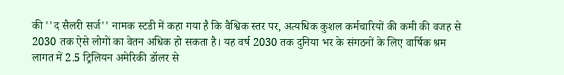की ''द सैलरी सर्ज'' नामक स्टडी में कहा गया है कि वैश्विक स्तर पर, अत्यधिक कुशल कर्मचारियों की कमी की वजह से 2030 तक ऐसे लोगों का वेतन अधिक हो सकता है। यह वर्ष 2030 तक दुनिया भर के संगठनों के लिए वार्षिक श्रम लागत में 2.5 ट्रिलियन अमेरिकी डॉलर से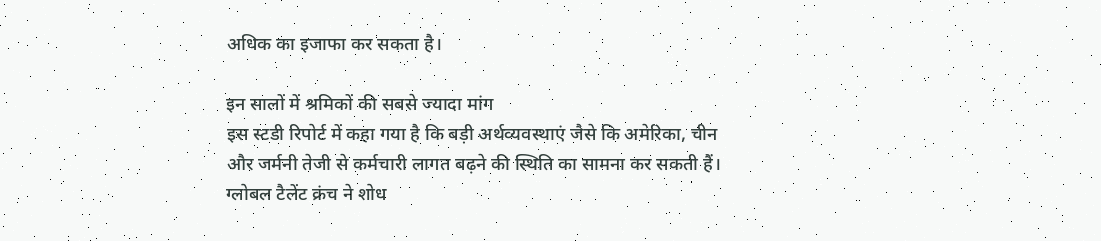अधिक का इजाफा कर सकता है।

इन सालों में श्रमिकों की सबसे ज्यादा मांग
इस स्टडी रिपोर्ट में कहा गया है कि बड़ी अर्थव्यवस्थाएं जैसे कि अमेरिका, चीन और जर्मनी तेजी से कर्मचारी लागत बढ़ने की स्थिति का सामना कर सकती हैं। ग्लोबल टैलेंट क्रंच ने शोध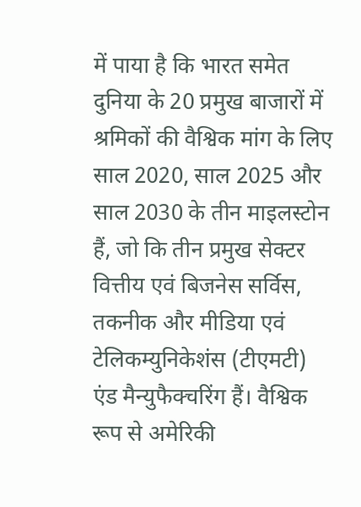में पाया है कि भारत समेत दुनिया के 20 प्रमुख बाजारों में श्रमिकों की वैश्विक मांग के लिए साल 2020, साल 2025 और साल 2030 के तीन माइलस्टोन हैं, जो कि तीन प्रमुख सेक्टर वित्तीय एवं बिजनेस सर्विस, तकनीक और मीडिया एवं टेलिकम्युनिकेशंस (टीएमटी) एंड मैन्युफैक्चरिंग हैं। वैश्विक रूप से अमेरिकी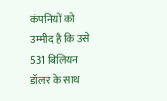कंपनियों को उम्मीद है कि उसे 531 बिलियन डॉलर के साथ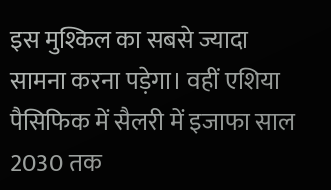इस मुश्किल का सबसे ज्यादा सामना करना पड़ेगा। वहीं एशिया पैसिफिक में सैलरी में इजाफा साल 2030 तक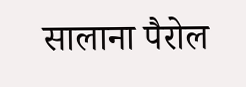सालाना पैरोल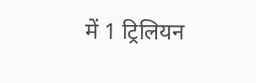में 1 ट्रिलियन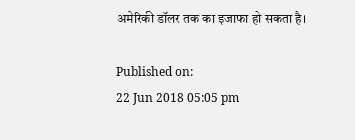अमेरिकी डॉलर तक का इजाफा हो सकता है।

Published on:
22 Jun 2018 05:05 pm